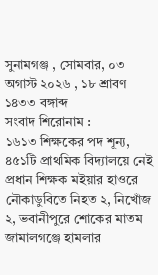সুনামগঞ্জ , সোমবার, ০৩ অগাস্ট ২০২৬ , ১৮ শ্রাবণ ১৪৩৩ বঙ্গাব্দ
সংবাদ শিরোনাম :
১৬১৩ শিক্ষকের পদ শূন্য, ৪৫১টি প্রাথমিক বিদ্যালয়ে নেই প্রধান শিক্ষক মইয়ার হাওরে নৌকাডুবিতে নিহত ২, নিখোঁজ ২, ভবানীপুরে শোকের মাতম জামালগঞ্জে হামলার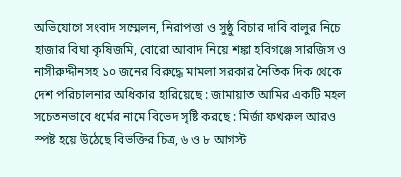অভিযোগে সংবাদ সম্মেলন, নিরাপত্তা ও সুষ্ঠু বিচার দাবি বালুর নিচে হাজার বিঘা কৃষিজমি, বোরো আবাদ নিয়ে শঙ্কা হবিগঞ্জে সারজিস ও নাসীরুদ্দীনসহ ১০ জনের বিরুদ্ধে মামলা সরকার নৈতিক দিক থেকে দেশ পরিচালনার অধিকার হারিয়েছে : জামায়াত আমির একটি মহল সচেতনভাবে ধর্মের নামে বিভেদ সৃষ্টি করছে : মির্জা ফখরুল আরও স্পষ্ট হয়ে উঠেছে বিভক্তির চিত্র, ৬ ও ৮ আগস্ট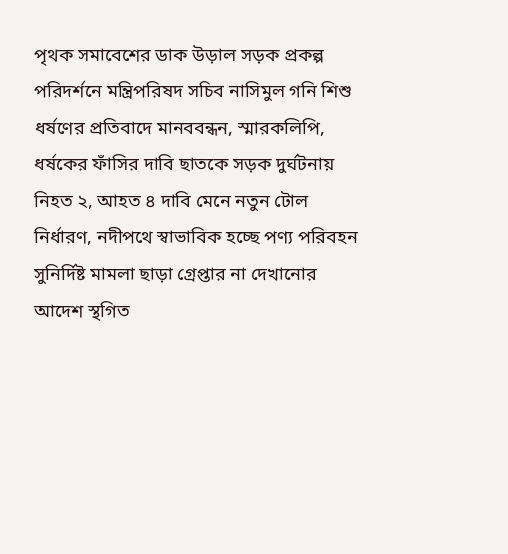পৃথক সমাবেশের ডাক উড়াল সড়ক প্রকল্প পরিদর্শনে মন্ত্রিপরিষদ সচিব নাসিমুল গনি শিশু ধর্ষণের প্রতিবাদে মানববন্ধন, স্মারকলিপি, ধর্ষকের ফাঁসির দাবি ছাতকে সড়ক দুর্ঘটনায় নিহত ২, আহত ৪ দাবি মেনে নতুন টোল নির্ধারণ, নদীপথে স্বাভাবিক হচ্ছে পণ্য পরিবহন সুনির্দিষ্ট মামলা ছাড়া গ্রেপ্তার না দেখানোর আদেশ স্থগিত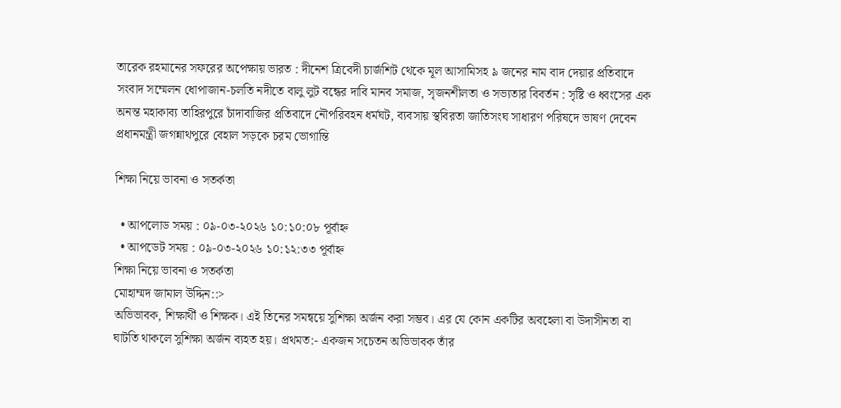তারেক রহমানের সফরের অপেক্ষায় ভারত : দীনেশ ত্রিবেদী চার্জশিট থেকে মূল আসামিসহ ৯ জনের নাম বাদ দেয়ার প্রতিবাদে সংবাদ সম্মেলন ধোপাজান-চলতি নদীতে বালু লুট বন্ধের দাবি মানব সমাজ, সৃজনশীলতা ও সভ্যতার বিবর্তন : সৃষ্টি ও ধ্বংসের এক অনন্ত মহাকাব্য তাহিরপুরে চাঁদাবাজির প্রতিবাদে নৌপরিবহন ধর্মঘট, ব্যবসায় স্থবিরতা জাতিসংঘ সাধারণ পরিষদে ভাষণ দেবেন প্রধানমন্ত্রী জগন্নাথপুরে বেহাল সড়কে চরম ভোগান্তি

শিক্ষা নিয়ে ভাবনা ও সতর্কতা

  • আপলোড সময় : ০৯-০৩-২০২৬ ১০:১০:০৮ পূর্বাহ্ন
  • আপডেট সময় : ০৯-০৩-২০২৬ ১০:১২:৩৩ পূর্বাহ্ন
শিক্ষা নিয়ে ভাবনা ও সতর্কতা
মোহাম্মদ জামাল উদ্দিন::>
অভিভাবক, শিক্ষার্থী ও শিক্ষক। এই তিনের সমন্বয়ে সুশিক্ষা অর্জন করা সম্ভব। এর যে কোন একটির অবহেলা বা উদাসীনতা বা ঘাটতি থাকলে সুশিক্ষা অর্জন ব্যহত হয়। প্রথমত:- একজন সচেতন অভিভাবক তাঁর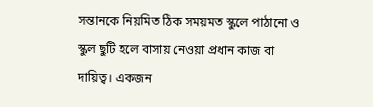সন্তানকে নিয়মিত ঠিক সময়মত স্কুলে পাঠানো ও স্কুল ছুটি হলে বাসায় নেওয়া প্রধান কাজ বা দায়িত্ব। একজন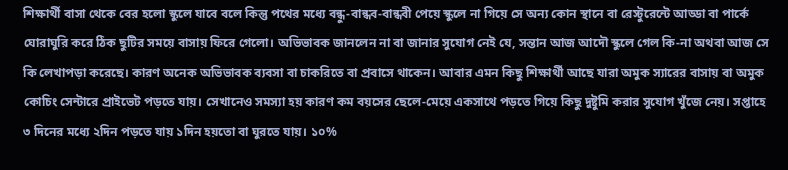শিক্ষার্থী বাসা থেকে বের হলো স্কুলে যাবে বলে কিন্তু পথের মধ্যে বন্ধু-বান্ধব-বান্ধবী পেয়ে স্কুলে না গিয়ে সে অন্য কোন স্থানে বা রেস্টুরেন্টে আড্ডা বা পার্কে ঘোরাঘুরি করে ঠিক ছুটির সময়ে বাসায় ফিরে গেলো। অভিভাবক জানলেন না বা জানার সুযোগ নেই যে, সন্তান আজ আদৌ স্কুলে গেল কি-না অথবা আজ সে কি লেখাপড়া করেছে। কারণ অনেক অভিভাবক ব্যবসা বা চাকরিতে বা প্রবাসে থাকেন। আবার এমন কিছু শিক্ষার্থী আছে যারা অমুক স্যারের বাসায় বা অমুক কোচিং সেন্টারে প্রাইভেট পড়তে যায়। সেখানেও সমস্যা হয় কারণ কম বয়সের ছেলে-মেয়ে একসাথে পড়তে গিয়ে কিছু দুষ্টুমি করার সুযোগ খুঁজে নেয়। সপ্তাহে ৩ দিনের মধ্যে ২দিন পড়তে যায় ১দিন হয়তো বা ঘুরতে যায়। ১০%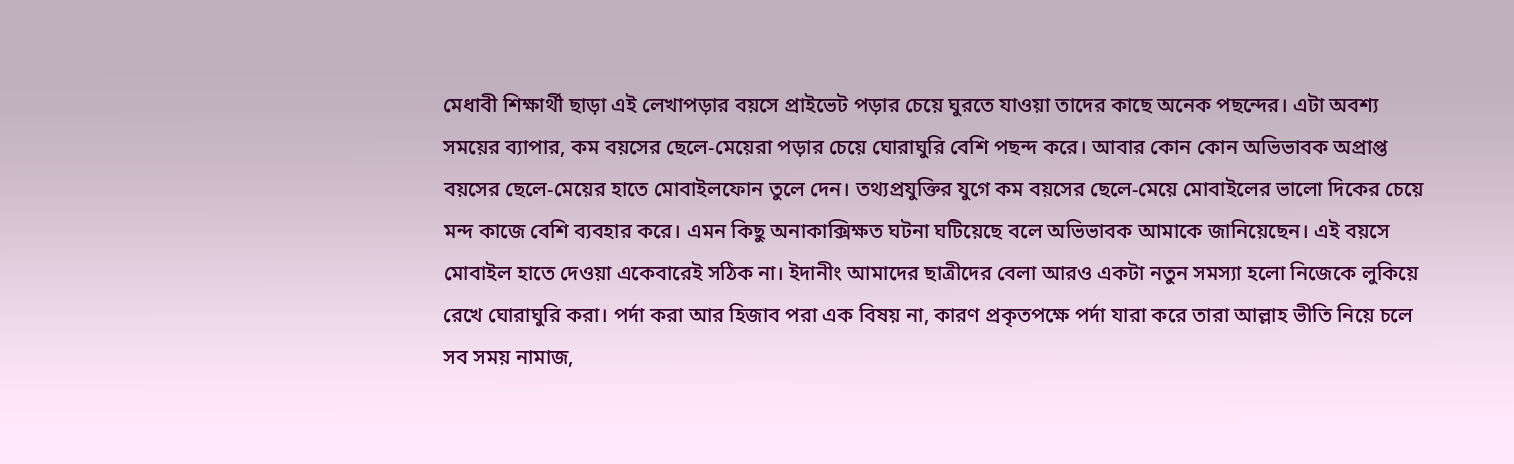মেধাবী শিক্ষার্থী ছাড়া এই লেখাপড়ার বয়সে প্রাইভেট পড়ার চেয়ে ঘুরতে যাওয়া তাদের কাছে অনেক পছন্দের। এটা অবশ্য সময়ের ব্যাপার, কম বয়সের ছেলে-মেয়েরা পড়ার চেয়ে ঘোরাঘুরি বেশি পছন্দ করে। আবার কোন কোন অভিভাবক অপ্রাপ্ত বয়সের ছেলে-মেয়ের হাতে মোবাইলফোন তুলে দেন। তথ্যপ্রযুক্তির যুগে কম বয়সের ছেলে-মেয়ে মোবাইলের ভালো দিকের চেয়ে মন্দ কাজে বেশি ব্যবহার করে। এমন কিছু অনাকাক্সিক্ষত ঘটনা ঘটিয়েছে বলে অভিভাবক আমাকে জানিয়েছেন। এই বয়সে মোবাইল হাতে দেওয়া একেবারেই সঠিক না। ইদানীং আমাদের ছাত্রীদের বেলা আরও একটা নতুন সমস্যা হলো নিজেকে লুকিয়ে রেখে ঘোরাঘুরি করা। পর্দা করা আর হিজাব পরা এক বিষয় না, কারণ প্রকৃতপক্ষে পর্দা যারা করে তারা আল্লাহ ভীতি নিয়ে চলে সব সময় নামাজ,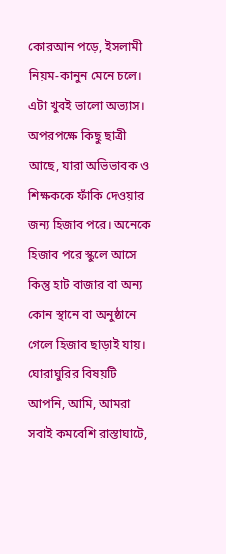কোরআন পড়ে, ইসলামী নিয়ম-কানুন মেনে চলে। এটা খুবই ভালো অভ্যাস। অপরপক্ষে কিছু ছাত্রী আছে, যারা অভিভাবক ও শিক্ষককে ফাঁকি দেওয়ার জন্য হিজাব পরে। অনেকে হিজাব পরে স্কুলে আসে কিন্তু হাট বাজার বা অন্য কোন স্থানে বা অনুষ্ঠানে গেলে হিজাব ছাড়াই যায়। ঘোরাঘুরির বিষয়টি আপনি, আমি, আমরা সবাই কমবেশি রাস্তাঘাটে,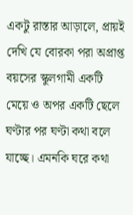একটু রাস্তার আড়ালে, প্রায়ই দেখি যে বোরকা পরা অপ্রাপ্ত বয়সের স্কুলগামী একটি মেয়ে ও অপর একটি ছেলে ঘণ্টার পর ঘণ্টা কথা বলে যাচ্ছে। এমনকি ঘরে কথা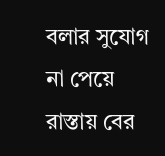বলার সুযোগ না পেয়ে রাস্তায় বের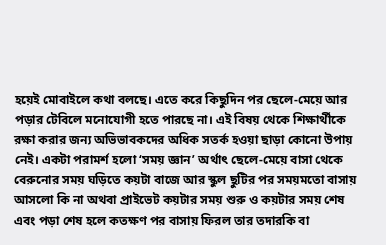হয়েই মোবাইলে কথা বলছে। এতে করে কিছুদিন পর ছেলে-মেয়ে আর পড়ার টেবিলে মনোযোগী হতে পারছে না। এই বিষয় থেকে শিক্ষার্থীকে রক্ষা করার জন্য অভিভাবকদের অধিক সতর্ক হওয়া ছাড়া কোনো উপায় নেই। একটা পরামর্শ হলো ‘সময় জ্ঞান’ অর্থাৎ ছেলে-মেয়ে বাসা থেকে বেরুনোর সময় ঘড়িতে কয়টা বাজে আর স্কুল ছুটির পর সময়মতো বাসায় আসলো কি না অথবা প্রাইভেট কয়টার সময় শুরু ও কয়টার সময় শেষ এবং পড়া শেষ হলে কতক্ষণ পর বাসায় ফিরল তার তদারকি বা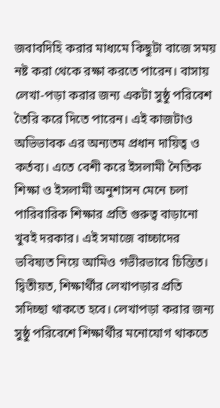জবাবদিহি করার মাধ্যমে কিছুটা বাজে সময় নষ্ট করা থেকে রক্ষা করতে পারেন। বাসায় লেখা-পড়া করার জন্য একটা সুষ্ঠু পরিবেশ তৈরি করে দিতে পারেন। এই কাজটাও অভিভাবক এর অন্যতম প্রধান দায়িত্ব ও কর্তব্য। এতে বেশী করে ইসলামী নৈতিক শিক্ষা ও ইসলামী অনুশাসন মেনে চলা পারিবারিক শিক্ষার প্রতি গুরুত্ব বাড়ানো খুবই দরকার। এই সমাজে বাচ্চাদের ভবিষ্যত নিয়ে আমিও গভীরভাবে চিন্তিত। দ্বিতীয়ত, শিক্ষার্থীর লেখাপড়ার প্রতি সদিচ্ছা থাকতে হবে। লেখাপড়া করার জন্য সুষ্ঠু পরিবেশে শিক্ষার্থীর মনোযোগ থাকতে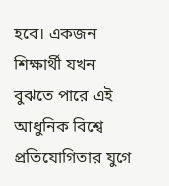হবে। একজন শিক্ষার্থী যখন বুঝতে পারে এই আধুনিক বিশ্বে প্রতিযোগিতার যুগে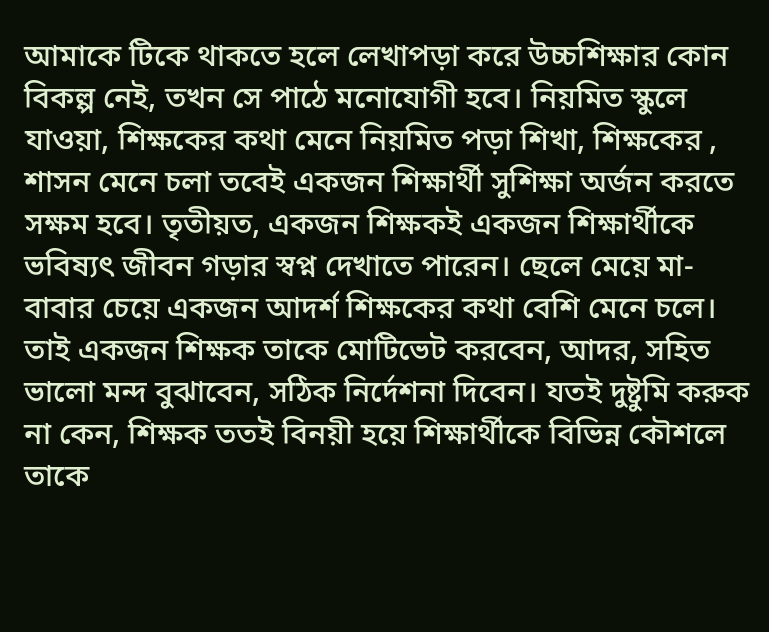আমাকে টিকে থাকতে হলে লেখাপড়া করে উচ্চশিক্ষার কোন বিকল্প নেই, তখন সে পাঠে মনোযোগী হবে। নিয়মিত স্কুলে যাওয়া, শিক্ষকের কথা মেনে নিয়মিত পড়া শিখা, শিক্ষকের , শাসন মেনে চলা তবেই একজন শিক্ষার্থী সুশিক্ষা অর্জন করতে সক্ষম হবে। তৃতীয়ত, একজন শিক্ষকই একজন শিক্ষার্থীকে ভবিষ্যৎ জীবন গড়ার স্বপ্ন দেখাতে পারেন। ছেলে মেয়ে মা-বাবার চেয়ে একজন আদর্শ শিক্ষকের কথা বেশি মেনে চলে। তাই একজন শিক্ষক তাকে মোটিভেট করবেন, আদর, সহিত ভালো মন্দ বুঝাবেন, সঠিক নির্দেশনা দিবেন। যতই দুষ্টুমি করুক না কেন, শিক্ষক ততই বিনয়ী হয়ে শিক্ষার্থীকে বিভিন্ন কৌশলে তাকে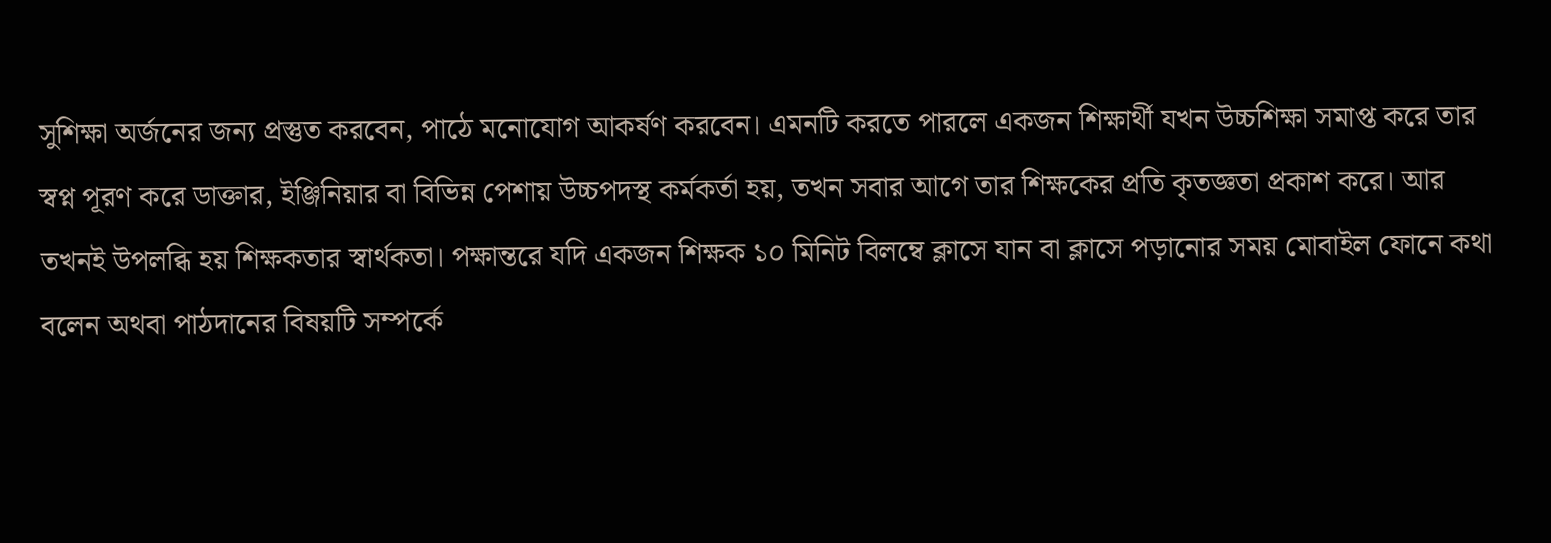সুশিক্ষা অর্জনের জন্য প্রস্তুত করবেন, পাঠে মনোযোগ আকর্ষণ করবেন। এমনটি করতে পারলে একজন শিক্ষার্থী যখন উচ্চশিক্ষা সমাপ্ত করে তার স্বপ্ন পূরণ করে ডাক্তার, ইঞ্জিনিয়ার বা বিভিন্ন পেশায় উচ্চপদস্থ কর্মকর্তা হয়, তখন সবার আগে তার শিক্ষকের প্রতি কৃতজ্ঞতা প্রকাশ করে। আর তখনই উপলব্ধি হয় শিক্ষকতার স্বার্থকতা। পক্ষান্তরে যদি একজন শিক্ষক ১০ মিনিট বিলম্বে ক্লাসে যান বা ক্লাসে পড়ানোর সময় মোবাইল ফোনে কথা বলেন অথবা পাঠদানের বিষয়টি সম্পর্কে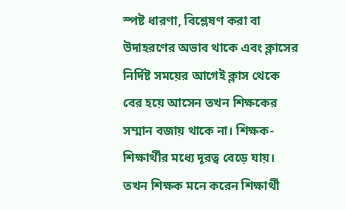স্পষ্ট ধারণা, বিশ্লেষণ করা বা উদাহরণের অভাব থাকে এবং ক্লাসের নির্দিষ্ট সময়ের আগেই ক্লাস থেকে বের হয়ে আসেন তখন শিক্ষকের সম্মান বজায় থাকে না। শিক্ষক-শিক্ষার্থীর মধ্যে দূরত্ব বেড়ে যায়। তখন শিক্ষক মনে করেন শিক্ষার্থী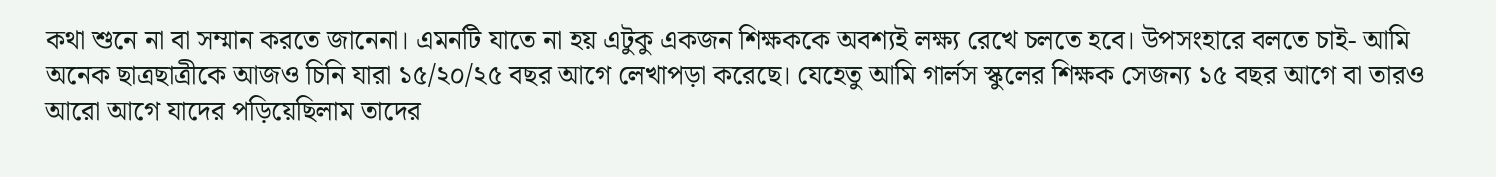কথা শুনে না বা সম্মান করতে জানেনা। এমনটি যাতে না হয় এটুকু একজন শিক্ষককে অবশ্যই লক্ষ্য রেখে চলতে হবে। উপসংহারে বলতে চাই- আমি অনেক ছাত্রছাত্রীকে আজও চিনি যারা ১৫/২০/২৫ বছর আগে লেখাপড়া করেছে। যেহেতু আমি গার্লস স্কুলের শিক্ষক সেজন্য ১৫ বছর আগে বা তারও আরো আগে যাদের পড়িয়েছিলাম তাদের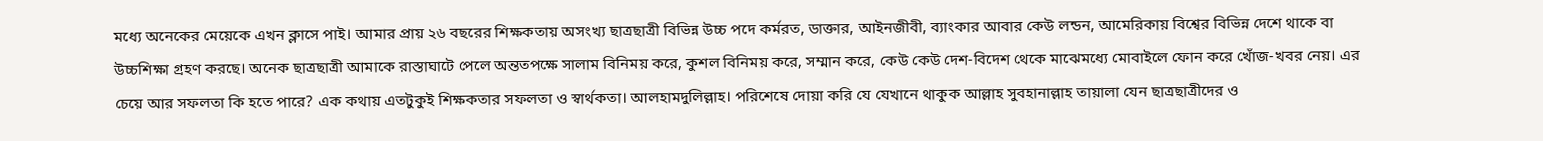মধ্যে অনেকের মেয়েকে এখন ক্লাসে পাই। আমার প্রায় ২৬ বছরের শিক্ষকতায় অসংখ্য ছাত্রছাত্রী বিভিন্ন উচ্চ পদে কর্মরত, ডাক্তার, আইনজীবী, ব্যাংকার আবার কেউ লন্ডন, আমেরিকায় বিশ্বের বিভিন্ন দেশে থাকে বা উচ্চশিক্ষা গ্রহণ করছে। অনেক ছাত্রছাত্রী আমাকে রাস্তাঘাটে পেলে অন্ততপক্ষে সালাম বিনিময় করে, কুশল বিনিময় করে, সম্মান করে, কেউ কেউ দেশ-বিদেশ থেকে মাঝেমধ্যে মোবাইলে ফোন করে খোঁজ-খবর নেয়। এর চেয়ে আর সফলতা কি হতে পারে? এক কথায় এতটুকুই শিক্ষকতার সফলতা ও স্বার্থকতা। আলহামদুলিল্লাহ। পরিশেষে দোয়া করি যে যেখানে থাকুক আল্লাহ সুবহানাল্লাহ তায়ালা যেন ছাত্রছাত্রীদের ও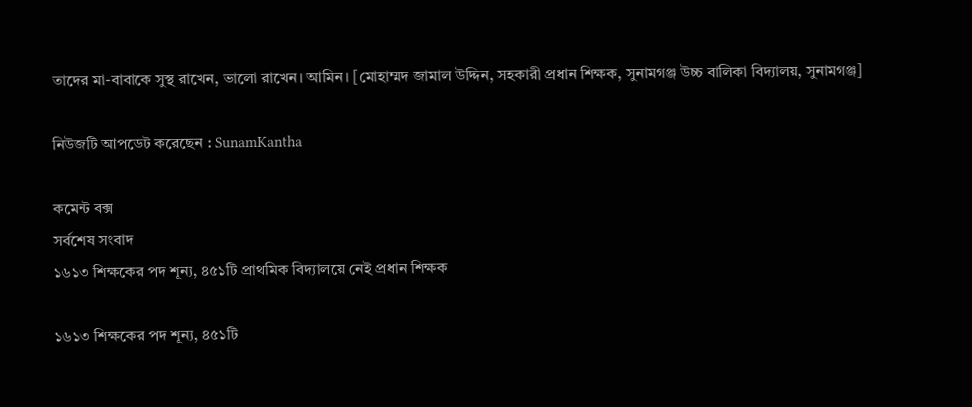তাদের মা-বাবাকে সুস্থ রাখেন, ভালো রাখেন। আমিন। [মোহাম্মদ জামাল উদ্দিন, সহকারী প্রধান শিক্ষক, সুনামগঞ্জ উচ্চ বালিকা বিদ্যালয়, সুনামগঞ্জ]

নিউজটি আপডেট করেছেন : SunamKantha

কমেন্ট বক্স
সর্বশেষ সংবাদ
১৬১৩ শিক্ষকের পদ শূন্য, ৪৫১টি প্রাথমিক বিদ্যালয়ে নেই প্রধান শিক্ষক

১৬১৩ শিক্ষকের পদ শূন্য, ৪৫১টি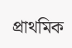প্রাথমিক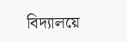বিদ্যালয়ে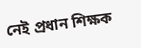নেই প্রধান শিক্ষক